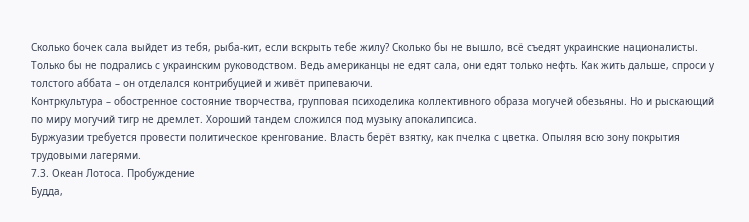Сколько бочек сала выйдет из тебя, рыба-кит, если вскрыть тебе жилу? Сколько бы не вышло, всё съедят украинские националисты. Только бы не подрались с украинским руководством. Ведь американцы не едят сала, они едят только нефть. Как жить дальше, спроси у толстого аббата – он отделался контрибуцией и живёт припеваючи.
Контркультура – обостренное состояние творчества, групповая психоделика коллективного образа могучей обезьяны. Но и рыскающий по миру могучий тигр не дремлет. Хороший тандем сложился под музыку апокалипсиса.
Буржуазии требуется провести политическое кренгование. Власть берёт взятку, как пчелка с цветка. Опыляя всю зону покрытия трудовыми лагерями.
7.3. Океан Лотоса. Пробуждение
Будда,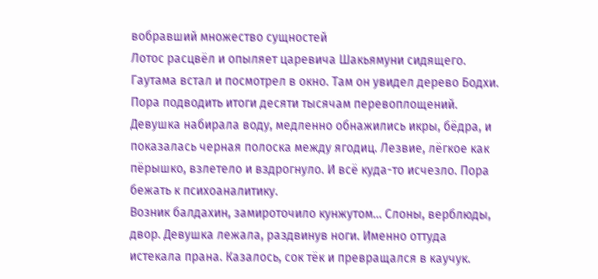вобравший множество сущностей
Лотос расцвёл и опыляет царевича Шакьямуни сидящего. Гаутама встал и посмотрел в окно. Там он увидел дерево Бодхи. Пора подводить итоги десяти тысячам перевоплощений. Девушка набирала воду, медленно обнажились икры, бёдра, и показалась черная полоска между ягодиц. Лезвие, лёгкое как пёрышко, взлетело и вздрогнуло. И всё куда-то исчезло. Пора бежать к психоаналитику.
Возник балдахин, замироточило кунжутом… Слоны, верблюды, двор. Девушка лежала, раздвинув ноги. Именно оттуда истекала прана. Казалось, сок тёк и превращался в каучук.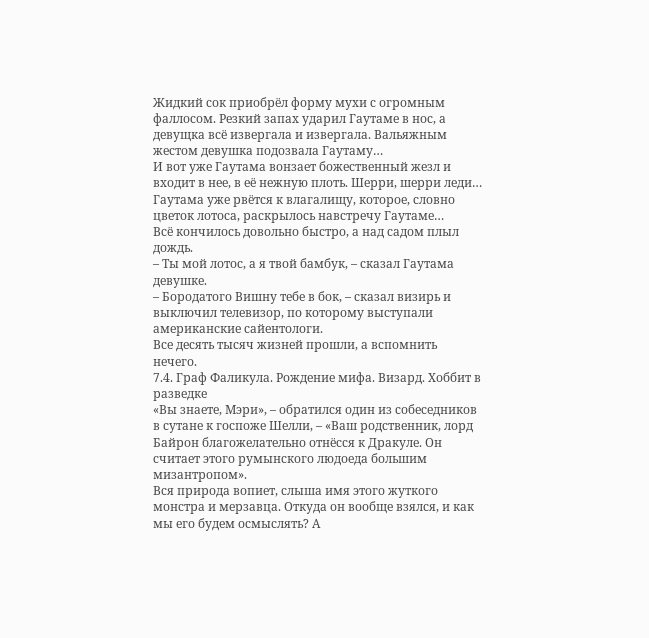Жидкий сок приобрёл форму мухи с огромным фаллосом. Резкий запах ударил Гаутаме в нос, а девущка всё извергала и извергала. Вальяжным жестом девушка подозвала Гаутаму…
И вот уже Гаутама вонзает божественный жезл и входит в нее, в её нежную плоть. Шерри, шерри леди… Гаутама уже рвётся к влагалищу, которое, словно цветок лотоса, раскрылось навстречу Гаутаме…
Всё кончилось довольно быстро, а над садом плыл дождь.
– Ты мой лотос, а я твой бамбук, – сказал Гаутама девушке.
– Бородатого Вишну тебе в бок, – сказал визирь и выключил телевизор, по которому выступали американские сайентологи.
Все десять тысяч жизней прошли, а вспомнить нечего.
7.4. Граф Фаликула. Рождение мифа. Визард. Хоббит в разведке
«Вы знаете, Мэри», – обратился один из собеседников в сутане к госпоже Шелли, – «Ваш родственник, лорд Байрон благожелательно отнёсся к Дракуле. Он считает этого румынского людоеда большим мизантропом».
Вся природа вопиет, слыша имя этого жуткого монстра и мерзавца. Откуда он вообще взялся, и как мы его будем осмыслять? А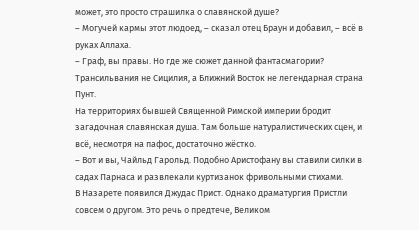может, это просто страшилка о славянской душе?
– Могучей кармы этот людоед, – сказал отец Браун и добавил, – всё в руках Аллаха.
– Граф, вы правы. Но где же сюжет данной фантасмагории? Трансильвания не Сицилия, а Ближний Восток не легендарная страна Пунт.
На территориях бывшей Священной Римской империи бродит загадочная славянская душа. Там больше натуралистических сцен, и всё, несмотря на пафос, достаточно жёстко.
– Вот и вы, Чайльд Гарольд. Подобно Аристофану вы ставили силки в садах Парнаса и развлекали куртизанок фривольными стихами.
В Назарете появился Джудас Прист. Однако драматургия Пристли совсем о другом. Это речь о предтече, Великом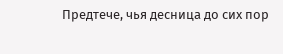Предтече, чья десница до сих пор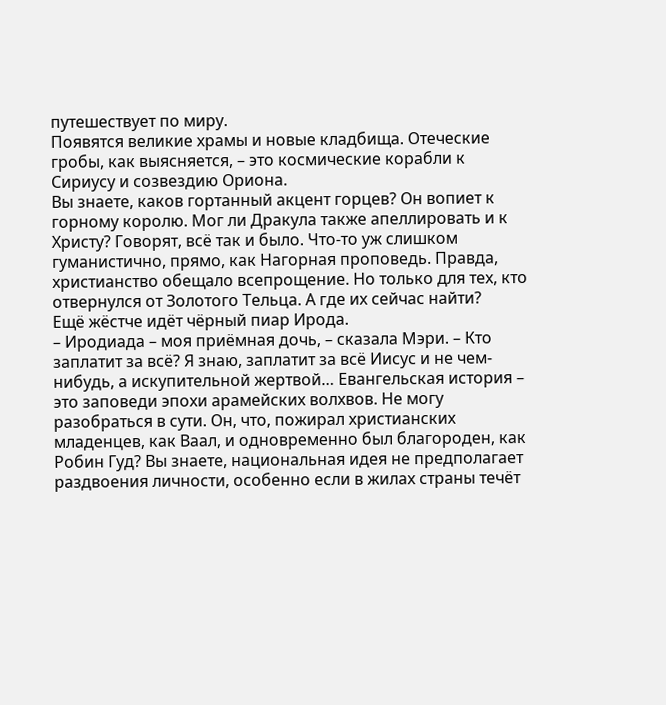путешествует по миру.
Появятся великие храмы и новые кладбища. Отеческие гробы, как выясняется, – это космические корабли к Сириусу и созвездию Ориона.
Вы знаете, каков гортанный акцент горцев? Он вопиет к горному королю. Мог ли Дракула также апеллировать и к Христу? Говорят, всё так и было. Что-то уж слишком гуманистично, прямо, как Нагорная проповедь. Правда, христианство обещало всепрощение. Но только для тех, кто отвернулся от Золотого Тельца. А где их сейчас найти?
Ещё жёстче идёт чёрный пиар Ирода.
– Иродиада – моя приёмная дочь, – сказала Мэри. – Кто заплатит за всё? Я знаю, заплатит за всё Иисус и не чем-нибудь, а искупительной жертвой… Евангельская история – это заповеди эпохи арамейских волхвов. Не могу разобраться в сути. Он, что, пожирал христианских младенцев, как Ваал, и одновременно был благороден, как Робин Гуд? Вы знаете, национальная идея не предполагает раздвоения личности, особенно если в жилах страны течёт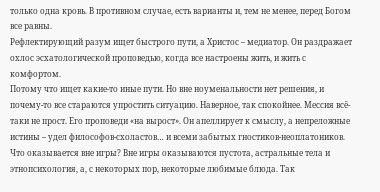только одна кровь. В противном случае, есть варианты и, тем не менее, перед Богом все равны.
Рефлектирующий разум ищет быстрого пути, а Христос – медиатор. Он раздражает охлос эсхатологической проповедью, когда все настроены жить, и жить с комфортом.
Потому что ищет какие-то иные пути. Но вне ноуменальности нет решения, и почему-то все стараются упростить ситуацию. Наверное, так спокойнее. Мессия всё-таки не прост. Его проповеди «на вырост». Он апеллирует к смыслу, а непреложные истины – удел философов-схоластов… и всеми забытых гностиков-неоплатоников.
Что оказывается вне игры? Вне игры оказываются пустота, астральные тела и этнопсихология, а, с некоторых пор, некоторые любимые блюда. Так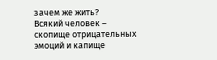зачем же жить?
Всякий человек – скопище отрицательных эмоций и капище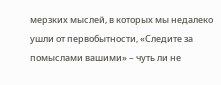мерзких мыслей, в которых мы недалеко ушли от первобытности, «Следите за помыслами вашими» – чуть ли не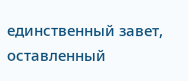единственный завет, оставленный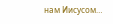нам Иисусом…